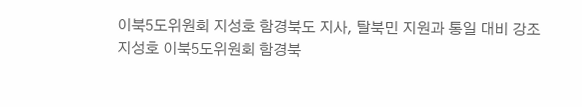이북5도위원회 지성호 함경북도 지사, 탈북민 지원과 통일 대비 강조
지성호 이북5도위원회 함경북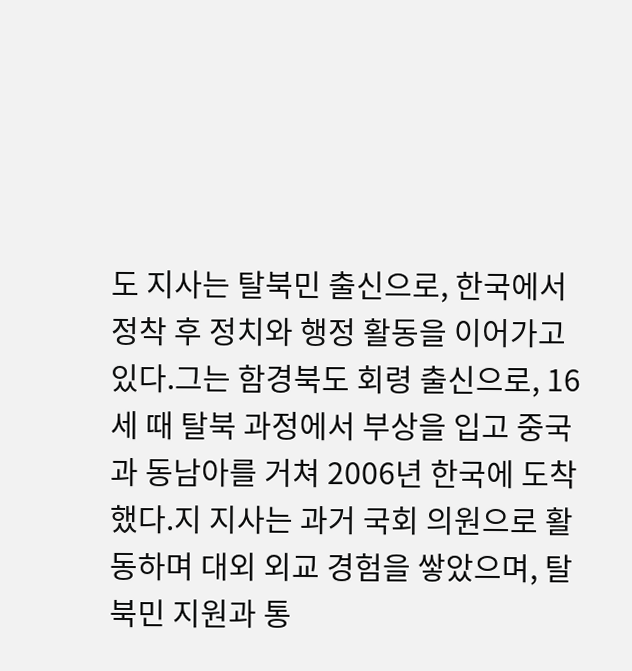도 지사는 탈북민 출신으로, 한국에서 정착 후 정치와 행정 활동을 이어가고 있다.그는 함경북도 회령 출신으로, 16세 때 탈북 과정에서 부상을 입고 중국과 동남아를 거쳐 2006년 한국에 도착했다.지 지사는 과거 국회 의원으로 활동하며 대외 외교 경험을 쌓았으며, 탈북민 지원과 통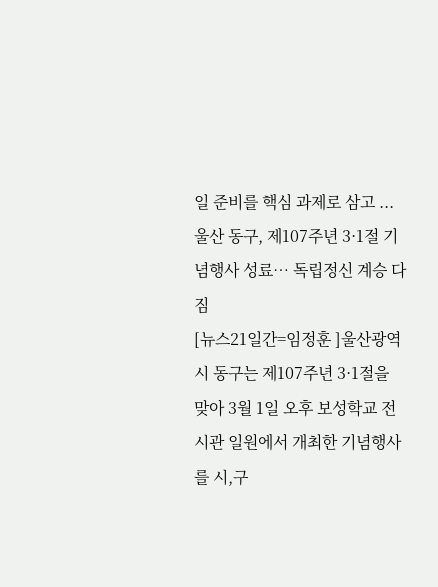일 준비를 핵심 과제로 삼고 ...
울산 동구, 제107주년 3·1절 기념행사 성료… 독립정신 계승 다짐
[뉴스21일간=임정훈 ]울산광역시 동구는 제107주년 3·1절을 맞아 3월 1일 오후 보성학교 전시관 일원에서 개최한 기념행사를 시,구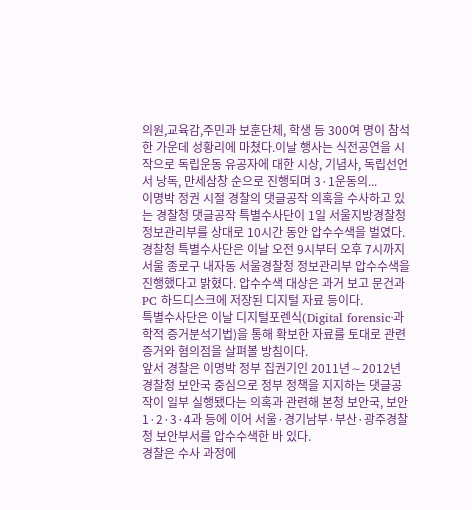의원,교육감,주민과 보훈단체, 학생 등 300여 명이 참석한 가운데 성황리에 마쳤다.이날 행사는 식전공연을 시작으로 독립운동 유공자에 대한 시상, 기념사, 독립선언서 낭독, 만세삼창 순으로 진행되며 3·1운동의...
이명박 정권 시절 경찰의 댓글공작 의혹을 수사하고 있는 경찰청 댓글공작 특별수사단이 1일 서울지방경찰청 정보관리부를 상대로 10시간 동안 압수수색을 벌였다.
경찰청 특별수사단은 이날 오전 9시부터 오후 7시까지 서울 종로구 내자동 서울경찰청 정보관리부 압수수색을 진행했다고 밝혔다. 압수수색 대상은 과거 보고 문건과 PC 하드디스크에 저장된 디지털 자료 등이다.
특별수사단은 이날 디지털포렌식(Digital forensic·과학적 증거분석기법)을 통해 확보한 자료를 토대로 관련 증거와 혐의점을 살펴볼 방침이다.
앞서 경찰은 이명박 정부 집권기인 2011년∼2012년 경찰청 보안국 중심으로 정부 정책을 지지하는 댓글공작이 일부 실행됐다는 의혹과 관련해 본청 보안국, 보안 1·2·3·4과 등에 이어 서울·경기남부·부산·광주경찰청 보안부서를 압수수색한 바 있다.
경찰은 수사 과정에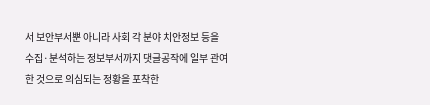서 보안부서뿐 아니라 사회 각 분야 치안정보 등을 수집·분석하는 정보부서까지 댓글공작에 일부 관여한 것으로 의심되는 정황을 포착한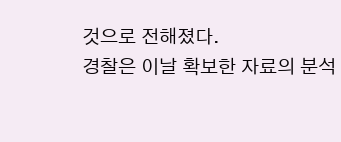것으로 전해졌다.
경찰은 이날 확보한 자료의 분석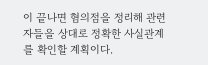이 끝나면 혐의점을 정리해 관련자들을 상대로 정확한 사실관계를 확인할 계획이다.